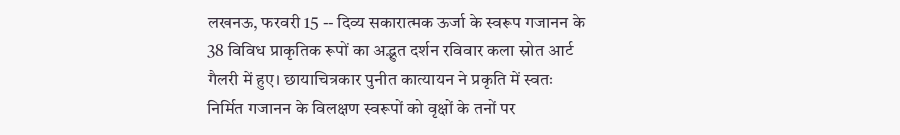लखनऊ, फरवरी 15 -- दिव्य सकारात्मक ऊर्जा के स्वरूप गजानन के 38 विविध प्राकृतिक रूपों का अद्भुत दर्शन रविवार कला स्रोत आर्ट गैलरी में हुए। छायाचित्रकार पुनीत कात्यायन ने प्रकृति में स्वतः निर्मित गजानन के विलक्षण स्वरूपों को वृक्षों के तनों पर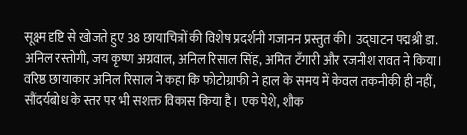सूक्ष्म दृष्टि से खोजते हुए 38 छायाचित्रों की विशेष प्रदर्शनी गजानन प्रस्तुत की। उद्घाटन पद्मश्री डा. अनिल रस्तोगी, जय कृष्ण अग्रवाल, अनिल रिसाल सिंह, अमित टँगारी और रजनीश रावत ने किया। वरिष्ठ छायाकार अनिल रिसाल ने कहा कि फोटोग्राफी ने हाल के समय में केवल तकनीकी ही नहीं, सौंदर्यबोध के स्तर पर भी सशक्त विकास किया है। एक पेशे, शौक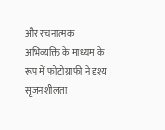और रचनात्मक अभिव्यक्ति के माध्यम के रूप में फोटोग्राफी ने दृश्य सृजनशीलता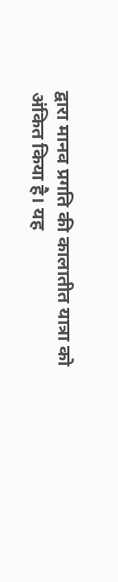द्वारा मानव प्रगति की कालातीत यात्रा को अंकित किया है। यह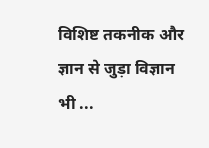विशिष्ट तकनीक और ज्ञान से जुड़ा विज्ञान भी ...